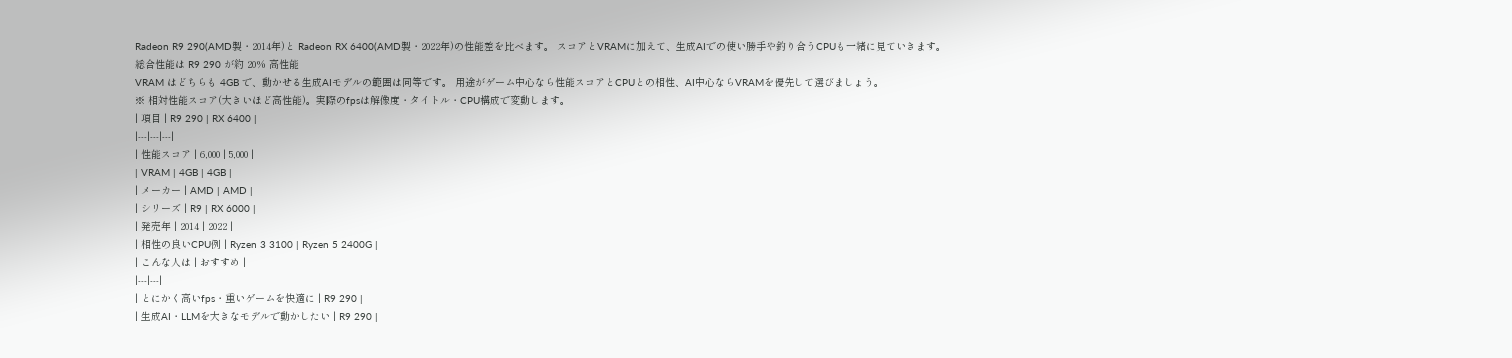Radeon R9 290(AMD製・2014年)と Radeon RX 6400(AMD製・2022年)の性能差を比べます。 スコアとVRAMに加えて、生成AIでの使い勝手や釣り合うCPUも一緒に見ていきます。
総合性能は R9 290 が約 20% 高性能
VRAM はどちらも 4GB で、動かせる生成AIモデルの範囲は同等です。 用途がゲーム中心なら性能スコアとCPUとの相性、AI中心ならVRAMを優先して選びましょう。
※ 相対性能スコア(大きいほど高性能)。実際のfpsは解像度・タイトル・CPU構成で変動します。
| 項目 | R9 290 | RX 6400 |
|---|---|---|
| 性能スコア | 6,000 | 5,000 |
| VRAM | 4GB | 4GB |
| メーカー | AMD | AMD |
| シリーズ | R9 | RX 6000 |
| 発売年 | 2014 | 2022 |
| 相性の良いCPU例 | Ryzen 3 3100 | Ryzen 5 2400G |
| こんな人は | おすすめ |
|---|---|
| とにかく高いfps・重いゲームを快適に | R9 290 |
| 生成AI・LLMを大きなモデルで動かしたい | R9 290 |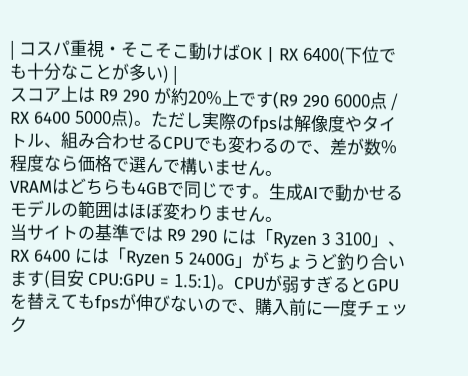| コスパ重視・そこそこ動けばOK | RX 6400(下位でも十分なことが多い) |
スコア上は R9 290 が約20%上です(R9 290 6000点 / RX 6400 5000点)。ただし実際のfpsは解像度やタイトル、組み合わせるCPUでも変わるので、差が数%程度なら価格で選んで構いません。
VRAMはどちらも4GBで同じです。生成AIで動かせるモデルの範囲はほぼ変わりません。
当サイトの基準では R9 290 には「Ryzen 3 3100」、RX 6400 には「Ryzen 5 2400G」がちょうど釣り合います(目安 CPU:GPU = 1.5:1)。CPUが弱すぎるとGPUを替えてもfpsが伸びないので、購入前に一度チェック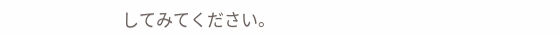してみてください。